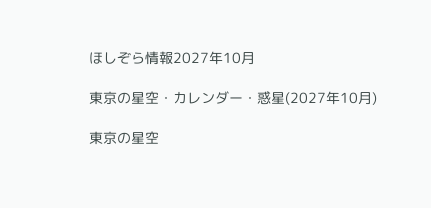ほしぞら情報2027年10月

東京の星空・カレンダー・惑星(2027年10月)

東京の星空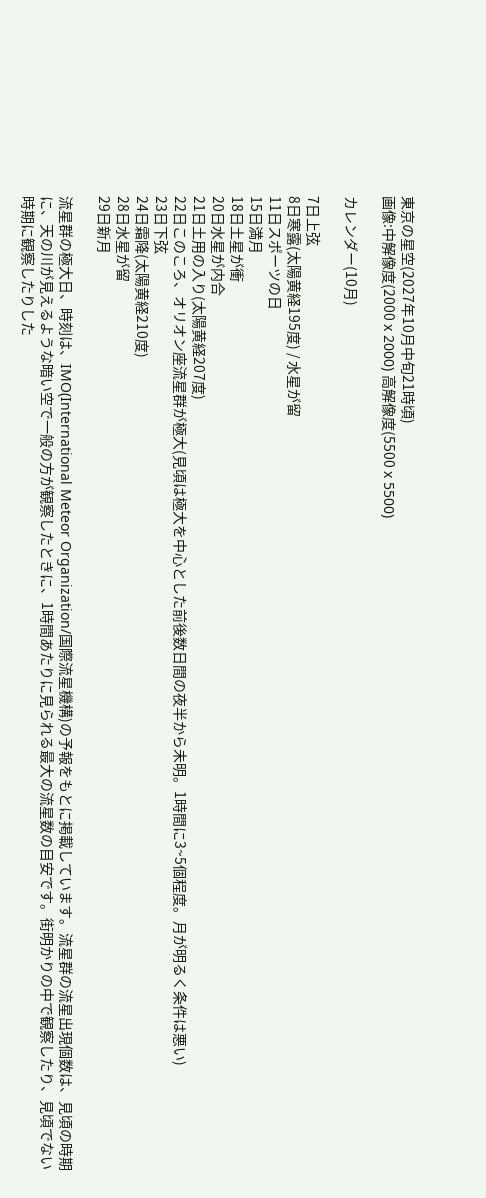東京の星空(2027年10月中旬21時頃)
画像:中解像度(2000 x 2000) 高解像度(5500 x 5500)

カレンダー(10月)

7日上弦
8日寒露(太陽黄経195度) / 水星が留
11日スポーツの日
15日満月
18日土星が衝
20日水星が内合
21日土用の入り(太陽黄経207度)
22日このころ、オリオン座流星群が極大(見頃は極大を中心とした前後数日間の夜半から未明。1時間に3~5個程度。月が明るく条件は悪い)
23日下弦
24日霜降(太陽黄経210度)
28日水星が留
29日新月

流星群の極大日、時刻は、IMO(International Meteor Organization/国際流星機構)の予報をもとに掲載しています。流星群の流星出現個数は、見頃の時期に、天の川が見えるような暗い空で一般の方が観察したときに、1時間あたりに見られる最大の流星数の目安です。街明かりの中で観察したり、見頃でない時期に観察したりした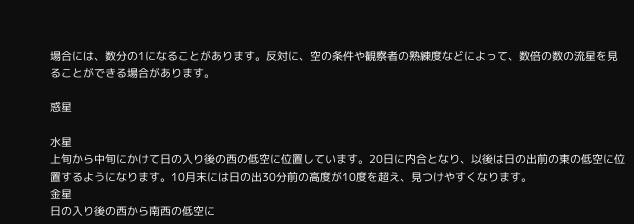場合には、数分の1になることがあります。反対に、空の条件や観察者の熟練度などによって、数倍の数の流星を見ることができる場合があります。

惑星

水星
上旬から中旬にかけて日の入り後の西の低空に位置しています。20日に内合となり、以後は日の出前の東の低空に位置するようになります。10月末には日の出30分前の高度が10度を超え、見つけやすくなります。
金星
日の入り後の西から南西の低空に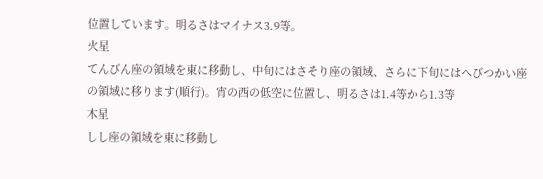位置しています。明るさはマイナス3.9等。
火星
てんびん座の領域を東に移動し、中旬にはさそり座の領域、さらに下旬にはへびつかい座の領域に移ります(順行)。宵の西の低空に位置し、明るさは1.4等から1.3等
木星
しし座の領域を東に移動し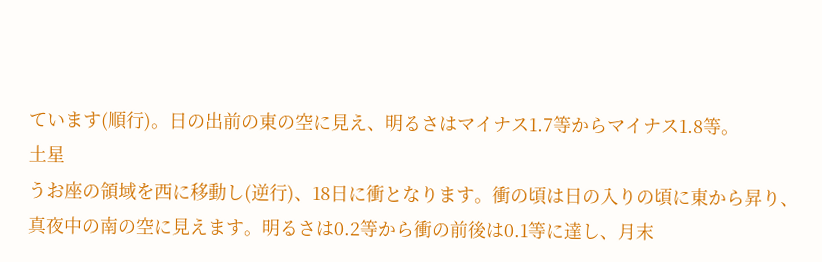ています(順行)。日の出前の東の空に見え、明るさはマイナス1.7等からマイナス1.8等。
土星
うお座の領域を西に移動し(逆行)、18日に衝となります。衝の頃は日の入りの頃に東から昇り、真夜中の南の空に見えます。明るさは0.2等から衝の前後は0.1等に達し、月末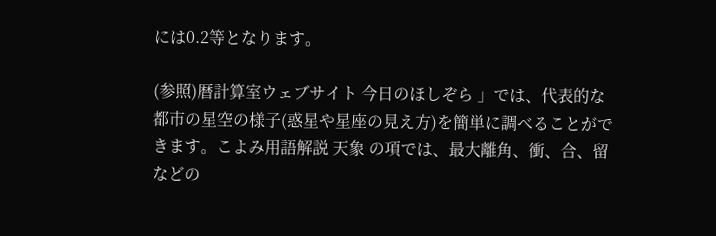には0.2等となります。

(参照)暦計算室ウェブサイト 今日のほしぞら 」では、代表的な都市の星空の様子(惑星や星座の見え方)を簡単に調べることができます。こよみ用語解説 天象 の項では、最大離角、衝、合、留などの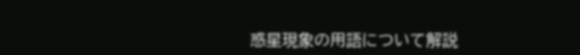惑星現象の用語について解説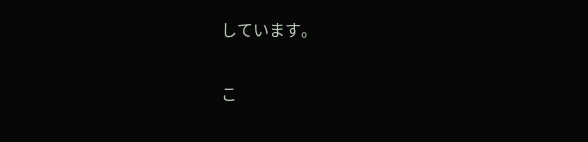しています。

こ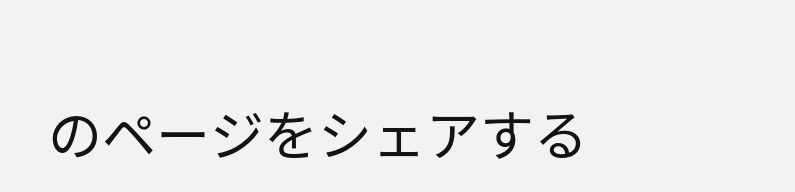のページをシェアする